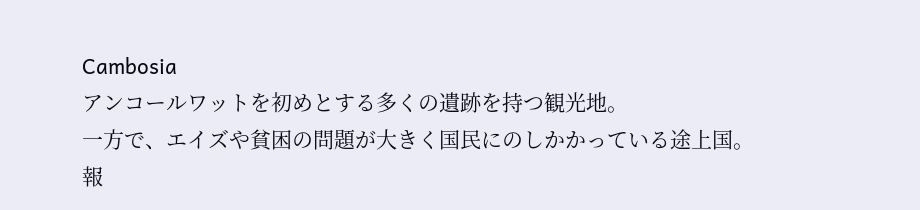Cambosia
アンコールワットを初めとする多くの遺跡を持つ観光地。
一方で、エイズや貧困の問題が大きく国民にのしかかっている途上国。
報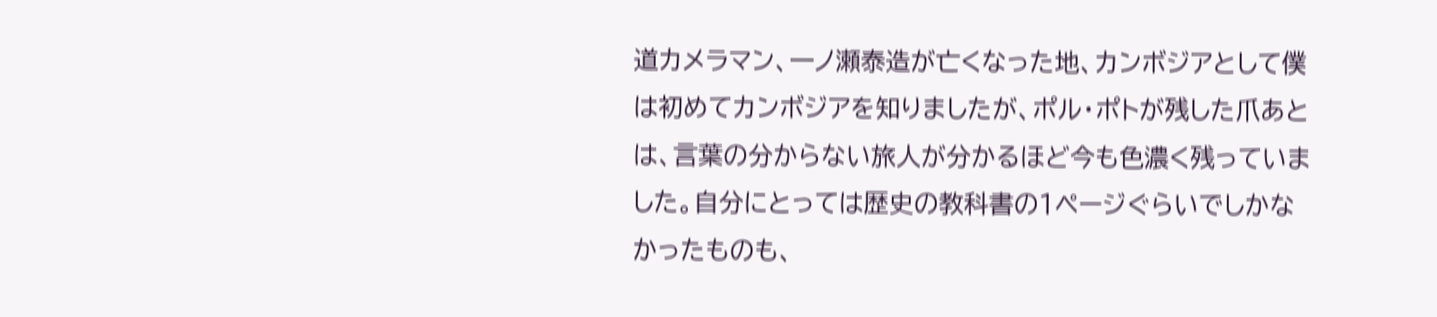道カメラマン、一ノ瀬泰造が亡くなった地、カンボジアとして僕は初めてカンボジアを知りましたが、ポル・ポトが残した爪あとは、言葉の分からない旅人が分かるほど今も色濃く残っていました。自分にとっては歴史の教科書の1ページぐらいでしかなかったものも、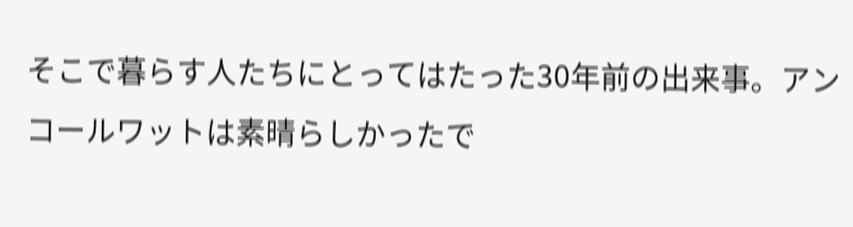そこで暮らす人たちにとってはたった30年前の出来事。アンコールワットは素晴らしかったで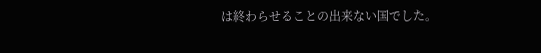は終わらせることの出来ない国でした。